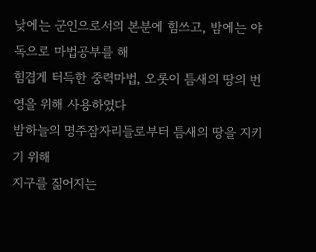낮에는 군인으로서의 본분에 힘쓰고, 밤에는 야독으로 마법공부를 해
힘겹게 터득한 중력마법, 오롯이 틈새의 땅의 번영을 위해 사용하였다
밤하늘의 명주잠자리들로부터 틈새의 땅을 지키기 위해
지구를 짊어지는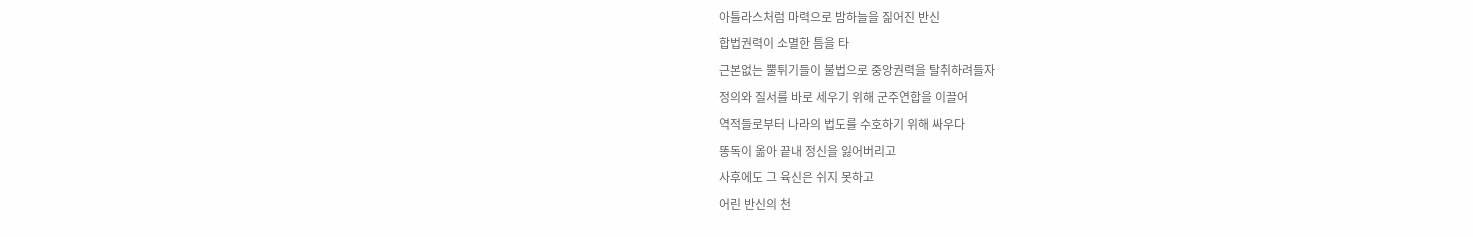아틀라스처럼 마력으로 밤하늘을 짊어진 반신
합법권력이 소멸한 틈을 타
근본없는 뿔튀기들이 불법으로 중앙권력을 탈취하려들자
정의와 질서를 바로 세우기 위해 군주연합을 이끌어
역적들로부터 나라의 법도를 수호하기 위해 싸우다
똥독이 옮아 끝내 정신을 잃어버리고
사후에도 그 육신은 쉬지 못하고
어린 반신의 천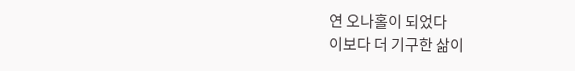연 오나홀이 되었다
이보다 더 기구한 삶이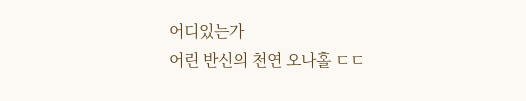어디있는가
어린 반신의 천연 오나홀 ㄷㄷ